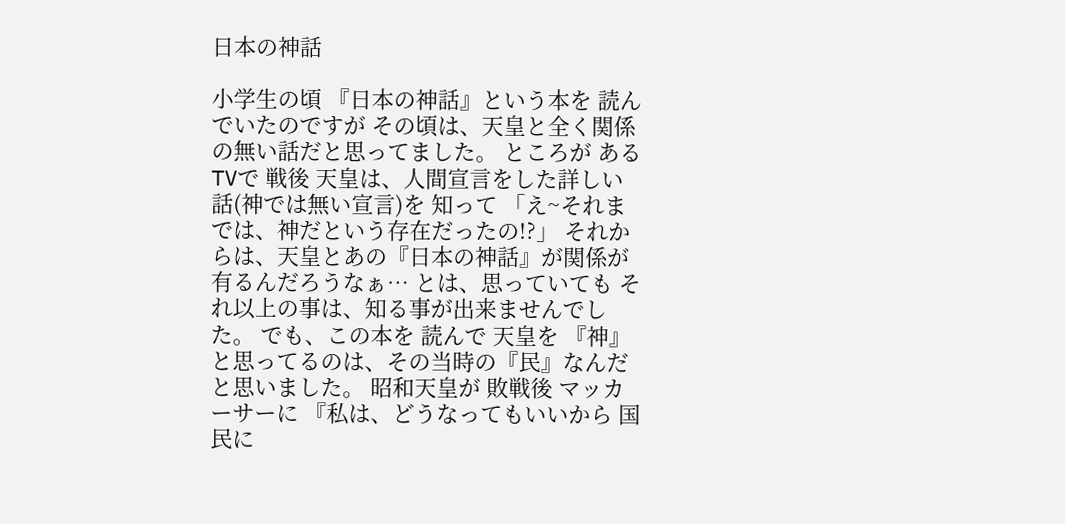日本の神話

小学生の頃 『日本の神話』という本を 読んでいたのですが その頃は、天皇と全く関係の無い話だと思ってました。 ところが あるTVで 戦後 天皇は、人間宣言をした詳しい話(神では無い宣言)を 知って 「え~それまでは、神だという存在だったの!?」 それからは、天皇とあの『日本の神話』が関係が有るんだろうなぁ… とは、思っていても それ以上の事は、知る事が出来ませんでした。 でも、この本を 読んで 天皇を 『神』と思ってるのは、その当時の『民』なんだと思いました。 昭和天皇が 敗戦後 マッカーサーに 『私は、どうなってもいいから 国民に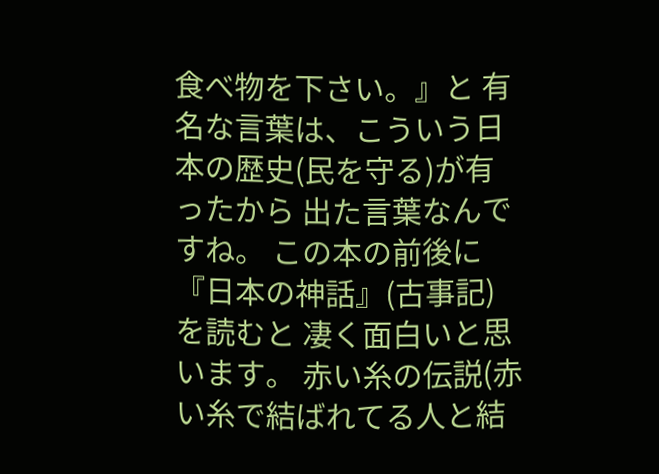食べ物を下さい。』と 有名な言葉は、こういう日本の歴史(民を守る)が有ったから 出た言葉なんですね。 この本の前後に 『日本の神話』(古事記)を読むと 凄く面白いと思います。 赤い糸の伝説(赤い糸で結ばれてる人と結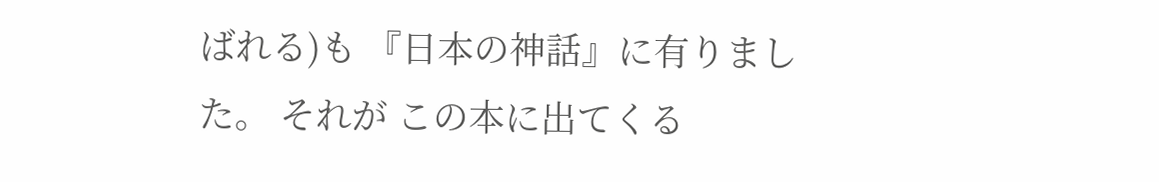ばれる)も 『日本の神話』に有りました。 それが この本に出てくる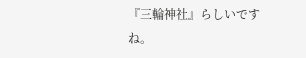『三輪神社』らしいですね。